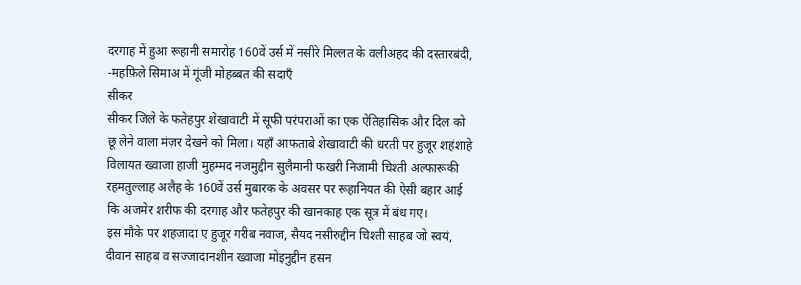दरगाह में हुआ रूहानी समारोह 160वें उर्स में नसीरे मिल्लत के वलीअहद की दस्तारबंदी,
-महफ़िले सिमाअ में गूंजी मोहब्बत की सदाएँ
सीकर
सीकर जिले के फतेहपुर शेखावाटी में सूफी परंपराओं का एक ऐतिहासिक और दिल को छू लेने वाला मंज़र देखने को मिला। यहाँ आफताबे शेखावाटी की धरती पर हुजूर शहंशाहे विलायत ख्वाजा हाजी मुहम्मद नजमुद्दीन सुलैमानी फखरी निजामी चिश्ती अल्फारूकी रहमतुल्लाह अलैह के 160वें उर्स मुबारक के अवसर पर रूहानियत की ऐसी बहार आई कि अजमेर शरीफ की दरगाह और फतेहपुर की खानकाह एक सूत्र में बंध गए।
इस मौके पर शहजादा ए हुजूर गरीब नवाज, सैयद नसीरुद्दीन चिश्ती साहब जो स्वयं, दीवान साहब व सज्जादानशीन ख्वाजा मोइनुद्दीन हसन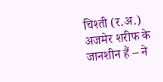चिश्ती (र.अ.) अजमेर शरीफ के जानशीन हैं – ने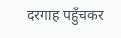दरगाह पहुँचकर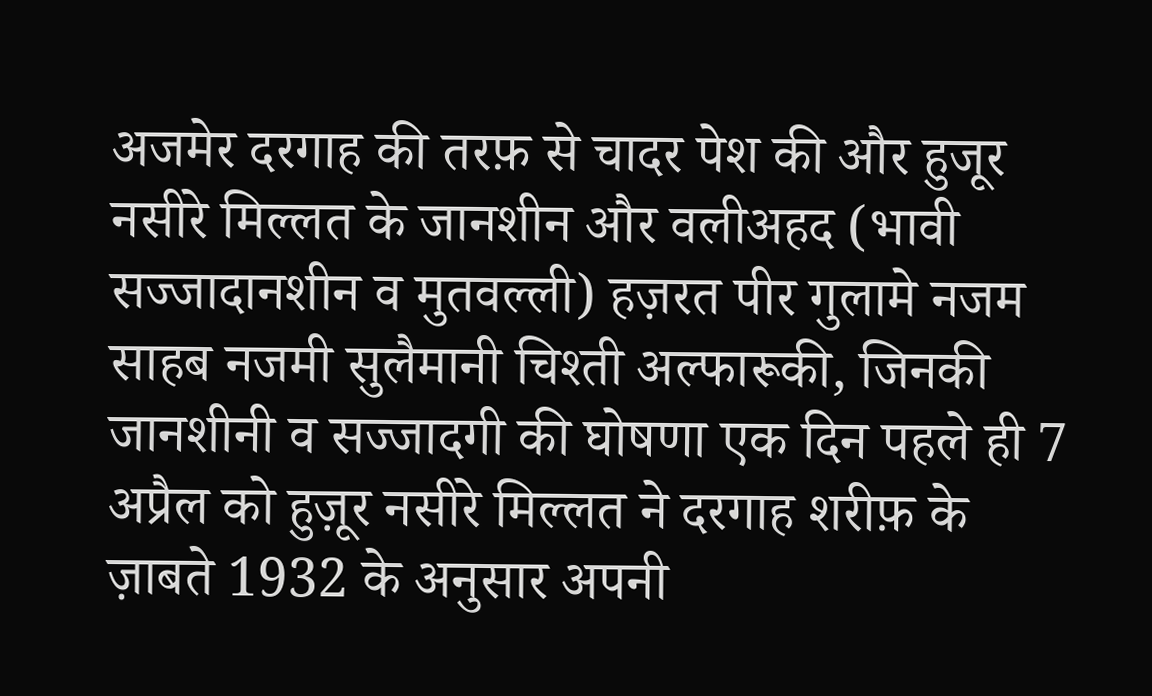अजमेर दरगाह की तरफ़ से चादर पेश की और हुजूर नसीरे मिल्लत के जानशीन और वलीअहद (भावी सज्जादानशीन व मुतवल्ली) हज़रत पीर गुलामे नजम साहब नजमी सुलैमानी चिश्ती अल्फारूकी, जिनकी जानशीनी व सज्जादगी की घोषणा एक दिन पहले ही 7 अप्रैल को हुज़ूर नसीरे मिल्लत ने दरगाह शरीफ़ के ज़ाबते 1932 के अनुसार अपनी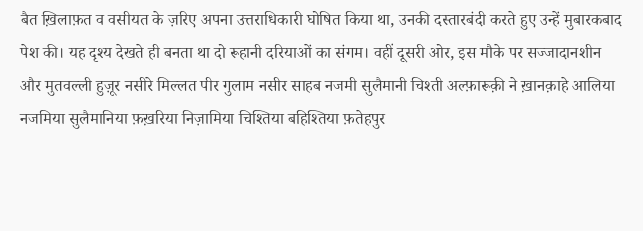बैत ख़िलाफ़त व वसीयत के ज़रिए अपना उत्तराधिकारी घोषित किया था, उनकी दस्तारबंदी करते हुए उन्हें मुबारकबाद पेश की। यह दृश्य देखते ही बनता था दो रूहानी दरियाओं का संगम। वहीं दूसरी ओर, इस मौके पर सज्जादानशीन और मुतवल्ली हुज़ूर नसीरे मिल्लत पीर गुलाम नसीर साहब नजमी सुलैमानी चिश्ती अल्फ़ारूक़ी ने ख़ानक़ाहे आलिया नजमिया सुलैमानिया फ़ख़रिया निज़ामिया चिश्तिया बहिश्तिया फ़तेहपुर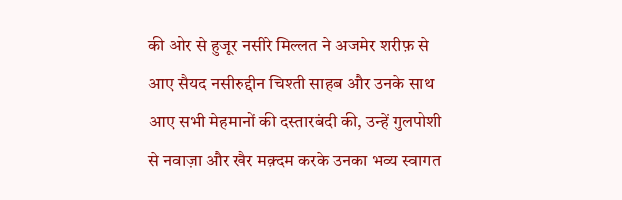की ओर से हुजूर नसीरे मिल्लत ने अजमेर शरीफ़ से आए सैयद नसीरुद्दीन चिश्ती साहब और उनके साथ आए सभी मेहमानों की दस्तारबंदी की, उन्हें गुलपोशी से नवाज़ा और खैर मक़्दम करके उनका भव्य स्वागत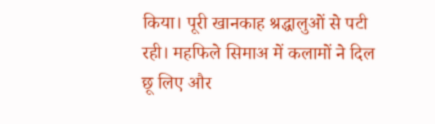किया। पूरी खानकाह श्रद्धालुओं से पटी रही। महफिले सिमाअ में कलामों ने दिल छू लिए और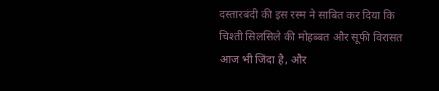दस्तारबंदी की इस रस्म ने साबित कर दिया कि चिश्ती सिलसिले की मोहब्बत और सूफी विरासत आज भी जिंदा है, और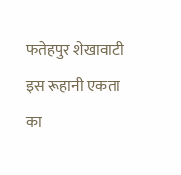फतेहपुर शेखावाटी इस रूहानी एकता का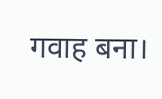गवाह बना।